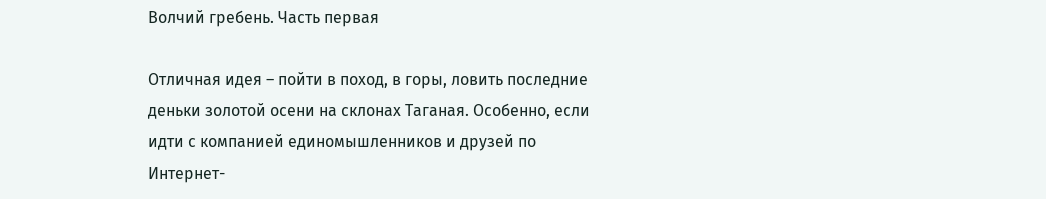Волчий гребень. Часть первая

Отличная идея – пойти в поход, в горы, ловить последние деньки золотой осени на склонах Таганая. Особенно, если идти с компанией единомышленников и друзей по Интернет-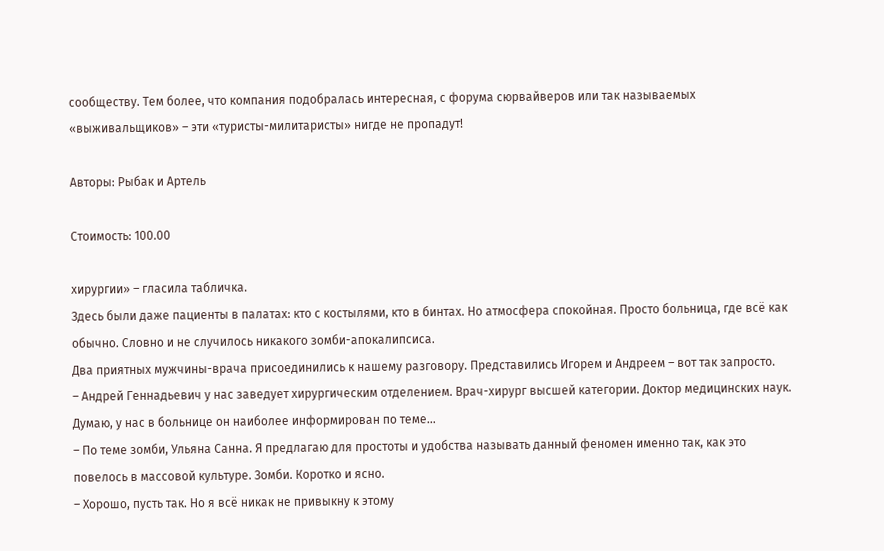сообществу. Тем более, что компания подобралась интересная, с форума сюрвайверов или так называемых «выживальщиков» – эти «туристы-милитаристы» нигде не пропадут!

Авторы: Рыбак и Артель

Стоимость: 100.00

хирургии» – гласила табличка.
Здесь были даже пациенты в палатах: кто с костылями, кто в бинтах. Но атмосфера спокойная. Просто больница, где всё как обычно. Словно и не случилось никакого зомби-апокалипсиса.
Два приятных мужчины-врача присоединились к нашему разговору. Представились Игорем и Андреем – вот так запросто.
– Андрей Геннадьевич у нас заведует хирургическим отделением. Врач-хирург высшей категории. Доктор медицинских наук. Думаю, у нас в больнице он наиболее информирован по теме…
– По теме зомби, Ульяна Санна. Я предлагаю для простоты и удобства называть данный феномен именно так, как это повелось в массовой культуре. Зомби. Коротко и ясно.
– Хорошо, пусть так. Но я всё никак не привыкну к этому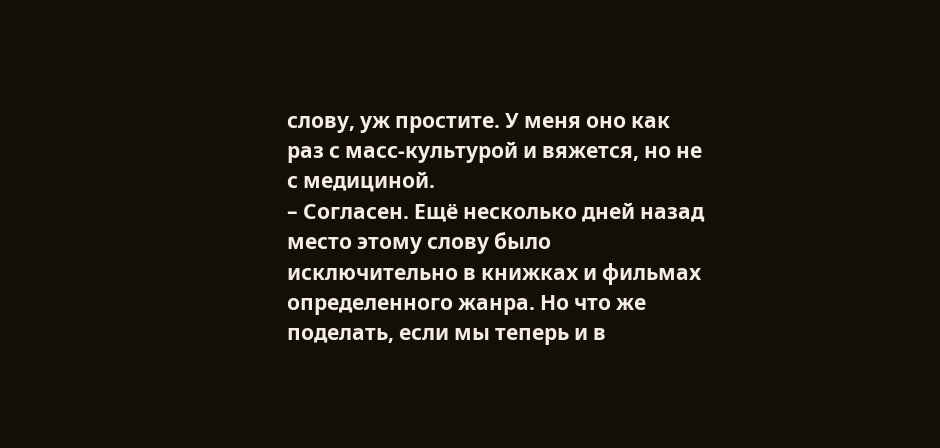слову, уж простите. У меня оно как раз с масс-культурой и вяжется, но не с медициной.
– Согласен. Ещё несколько дней назад место этому слову было исключительно в книжках и фильмах определенного жанра. Но что же поделать, если мы теперь и в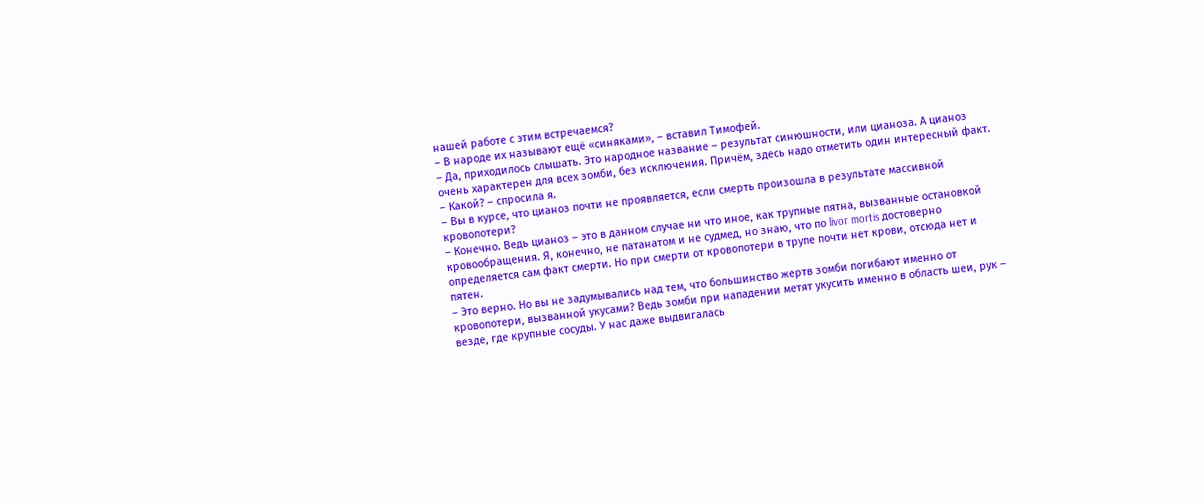нашей работе с этим встречаемся?
– В народе их называют ещё «синяками», – вставил Тимофей.
– Да, приходилось слышать. Это народное название – результат синюшности, или цианоза. А цианоз очень характерен для всех зомби, без исключения. Причём, здесь надо отметить один интересный факт.
– Какой? – спросила я.
– Вы в курсе, что цианоз почти не проявляется, если смерть произошла в результате массивной кровопотери?
– Конечно. Ведь цианоз – это в данном случае ни что иное, как трупные пятна, вызванные остановкой кровообращения. Я, конечно, не патанатом и не судмед, но знаю, что по livor mortis достоверно определяется сам факт смерти. Но при смерти от кровопотери в трупе почти нет крови, отсюда нет и пятен.
– Это верно. Но вы не задумывались над тем, что большинство жертв зомби погибают именно от кровопотери, вызванной укусами? Ведь зомби при нападении метят укусить именно в область шеи, рук – везде, где крупные сосуды. У нас даже выдвигалась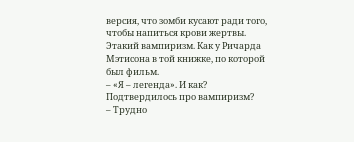версия, что зомби кусают ради того, чтобы напиться крови жертвы. Этакий вампиризм. Как у Ричарда Мэтисона в той книжке, по которой был фильм.
– «Я – легенда». И как? Подтвердилось про вампиризм?
– Трудно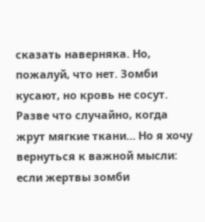сказать наверняка. Но, пожалуй, что нет. Зомби кусают, но кровь не сосут. Разве что случайно, когда жрут мягкие ткани… Но я хочу вернуться к важной мысли: если жертвы зомби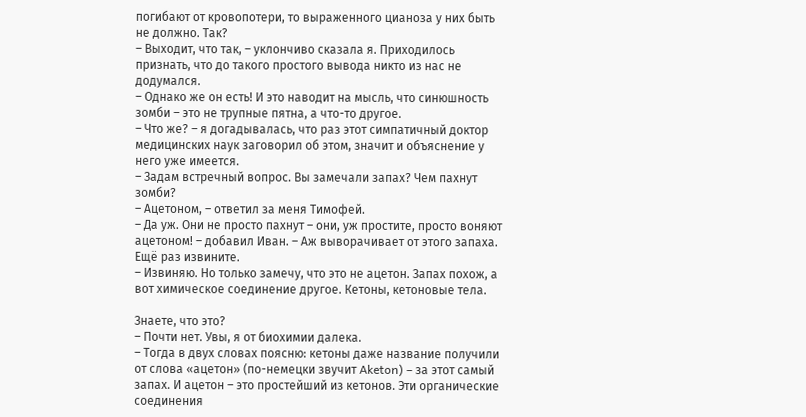погибают от кровопотери, то выраженного цианоза у них быть не должно. Так?
– Выходит, что так, – уклончиво сказала я. Приходилось признать, что до такого простого вывода никто из нас не додумался.
– Однако же он есть! И это наводит на мысль, что синюшность зомби – это не трупные пятна, а что-то другое.
– Что же? – я догадывалась, что раз этот симпатичный доктор медицинских наук заговорил об этом, значит и объяснение у него уже имеется.
– Задам встречный вопрос. Вы замечали запах? Чем пахнут зомби?
– Ацетоном, – ответил за меня Тимофей.
– Да уж. Они не просто пахнут – они, уж простите, просто воняют ацетоном! – добавил Иван. – Аж выворачивает от этого запаха. Ещё раз извините.
– Извиняю. Но только замечу, что это не ацетон. Запах похож, а вот химическое соединение другое. Кетоны, кетоновые тела.

Знаете, что это?
– Почти нет. Увы, я от биохимии далека.
– Тогда в двух словах поясню: кетоны даже название получили от слова «ацетон» (по-немецки звучит Aketon) – за этот самый запах. И ацетон – это простейший из кетонов. Эти органические соединения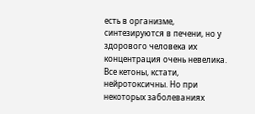есть в организме, синтезируются в печени, но у здорового человека их концентрация очень невелика. Все кетоны, кстати, нейротоксичны. Но при некоторых заболеваниях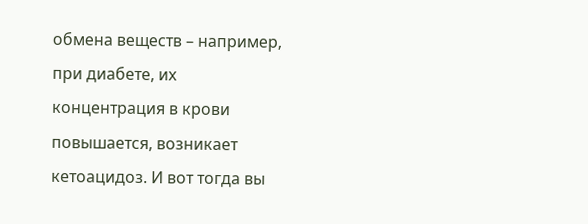обмена веществ – например, при диабете, их концентрация в крови повышается, возникает кетоацидоз. И вот тогда вы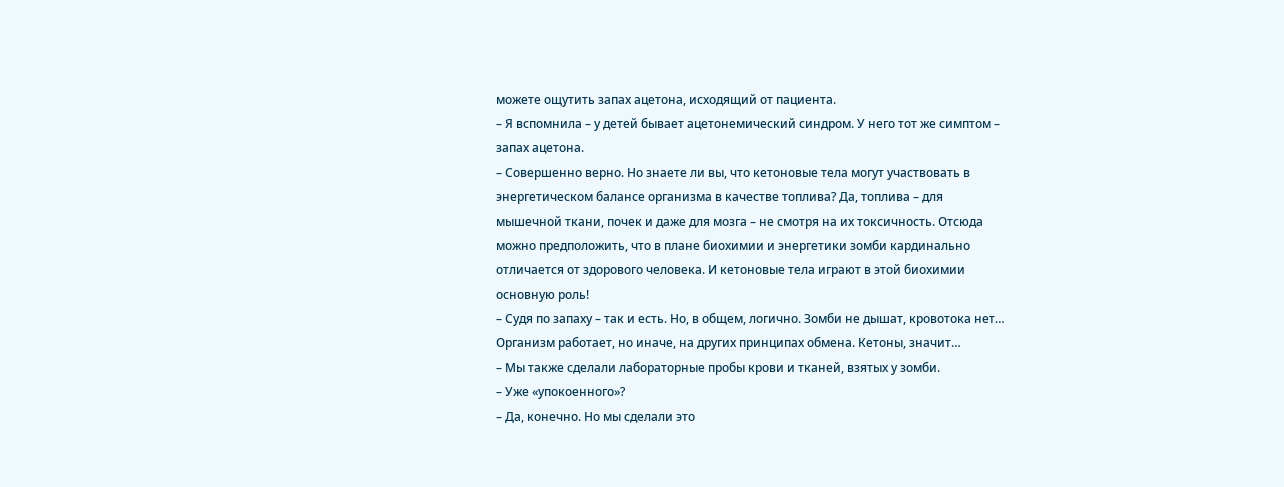можете ощутить запах ацетона, исходящий от пациента.
– Я вспомнила – у детей бывает ацетонемический синдром. У него тот же симптом – запах ацетона.
– Совершенно верно. Но знаете ли вы, что кетоновые тела могут участвовать в энергетическом балансе организма в качестве топлива? Да, топлива – для мышечной ткани, почек и даже для мозга – не смотря на их токсичность. Отсюда можно предположить, что в плане биохимии и энергетики зомби кардинально отличается от здорового человека. И кетоновые тела играют в этой биохимии основную роль!
– Судя по запаху – так и есть. Но, в общем, логично. Зомби не дышат, кровотока нет… Организм работает, но иначе, на других принципах обмена. Кетоны, значит…
– Мы также сделали лабораторные пробы крови и тканей, взятых у зомби.
– Уже «упокоенного»?
– Да, конечно. Но мы сделали это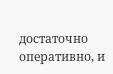достаточно оперативно, и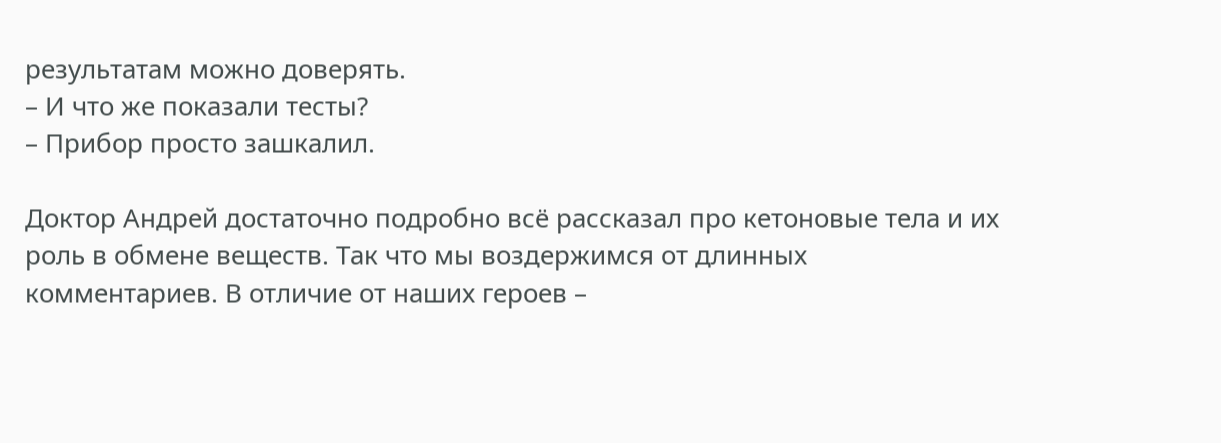результатам можно доверять.
– И что же показали тесты?
– Прибор просто зашкалил.

Доктор Андрей достаточно подробно всё рассказал про кетоновые тела и их роль в обмене веществ. Так что мы воздержимся от длинных комментариев. В отличие от наших героев –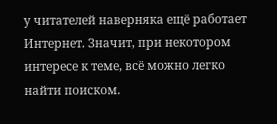у читателей наверняка ещё работает Интернет. Значит, при некотором интересе к теме, всё можно легко найти поиском.